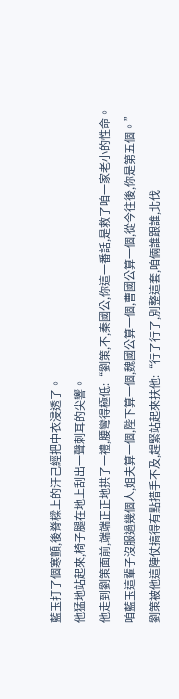藍玉打了個寒顫,後脊樑上的汗己經把中衣浸透了。
他猛地站起來,椅子腿在地上刮出一聲刺耳的尖響。
他走到劉策面前,端端正正地拱了一禮,腰彎得極低:“劉策,不,秦國公,你這一番話,是救了咱一家老小的性命。
咱藍玉這輩子沒服過幾個人,姐夫算一個,陛下算一個,魏國公算一個,曹國公算一個,從今往後,你是第五個。”
劉策被他這陣仗搞得有點措手不及,趕緊站起來扶他:“行了行了,別整這套,咱倆誰跟誰,北伐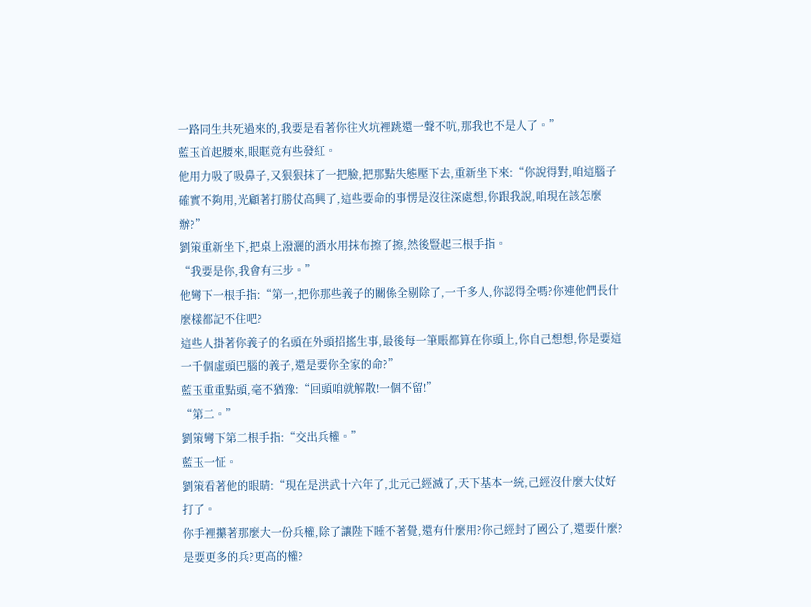一路同生共死過來的,我要是看著你往火坑裡跳還一聲不吭,那我也不是人了。”
藍玉首起腰來,眼眶竟有些發紅。
他用力吸了吸鼻子,又狠狠抹了一把臉,把那點失態壓下去,重新坐下來:“你說得對,咱這腦子確實不夠用,光顧著打勝仗高興了,這些要命的事愣是沒往深處想,你跟我說,咱現在該怎麼辦?”
劉策重新坐下,把桌上潑灑的酒水用抹布擦了擦,然後豎起三根手指。
“我要是你,我會有三步。”
他彎下一根手指:“第一,把你那些義子的關係全剔除了,一千多人,你認得全嗎?你連他們長什麼樣都記不住吧?
這些人掛著你義子的名頭在外頭招搖生事,最後每一筆賬都算在你頭上,你自己想想,你是要這一千個虛頭巴腦的義子,還是要你全家的命?”
藍玉重重點頭,毫不猶豫:“回頭咱就解散!一個不留!”
“第二。”
劉策彎下第二根手指:“交出兵權。”
藍玉一怔。
劉策看著他的眼睛:“現在是洪武十六年了,北元己經滅了,天下基本一統,己經沒什麼大仗好打了。
你手裡攥著那麼大一份兵權,除了讓陛下睡不著覺,還有什麼用?你己經封了國公了,還要什麼?是要更多的兵?更高的權?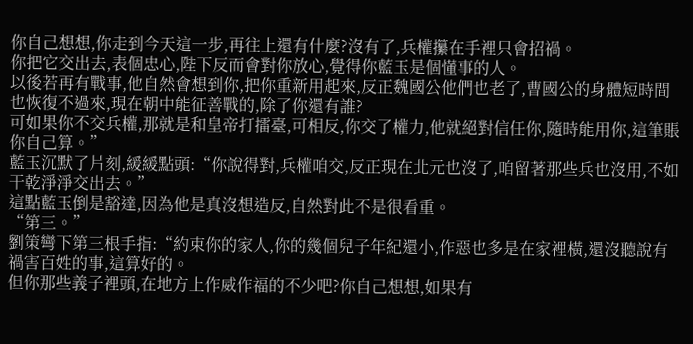你自己想想,你走到今天這一步,再往上還有什麼?沒有了,兵權攥在手裡只會招禍。
你把它交出去,表個忠心,陛下反而會對你放心,覺得你藍玉是個懂事的人。
以後若再有戰事,他自然會想到你,把你重新用起來,反正魏國公他們也老了,曹國公的身體短時間也恢復不過來,現在朝中能征善戰的,除了你還有誰?
可如果你不交兵權,那就是和皇帝打擂臺,可相反,你交了權力,他就絕對信任你,隨時能用你,這筆賬你自己算。”
藍玉沉默了片刻,緩緩點頭:“你說得對,兵權咱交,反正現在北元也沒了,咱留著那些兵也沒用,不如干乾淨淨交出去。”
這點藍玉倒是豁達,因為他是真沒想造反,自然對此不是很看重。
“第三。”
劉策彎下第三根手指:“約束你的家人,你的幾個兒子年紀還小,作惡也多是在家裡橫,還沒聽說有禍害百姓的事,這算好的。
但你那些義子裡頭,在地方上作威作福的不少吧?你自己想想,如果有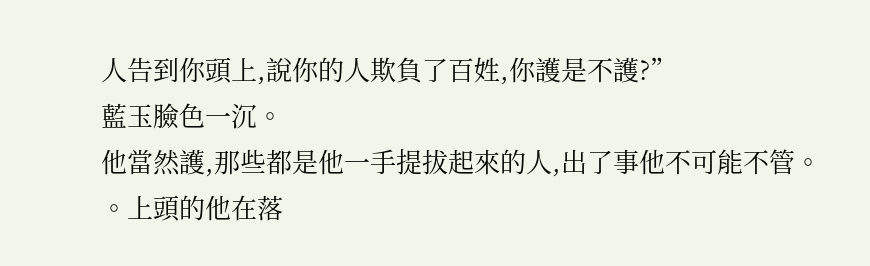人告到你頭上,說你的人欺負了百姓,你護是不護?”
藍玉臉色一沉。
他當然護,那些都是他一手提拔起來的人,出了事他不可能不管。
。上頭的他在落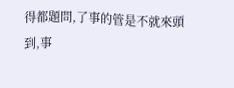得都題問,了事的管是不就來頭到,事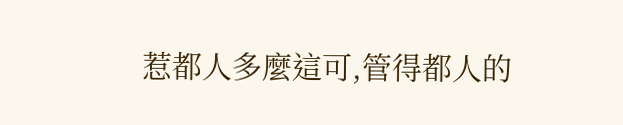惹都人多麼這可,管得都人的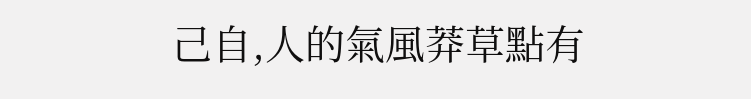己自,人的氣風莽草點有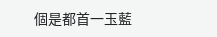個是都首一玉藍